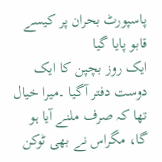پاسپورٹ بحران پر کیسے قابو پایا گیا
ایک روز بچپن کا ایک دوست دفتر آگیا ۔میرا خیال تھا کہ صرف ملنے آیا ہو گا، مگراس نے بھی ٹوکن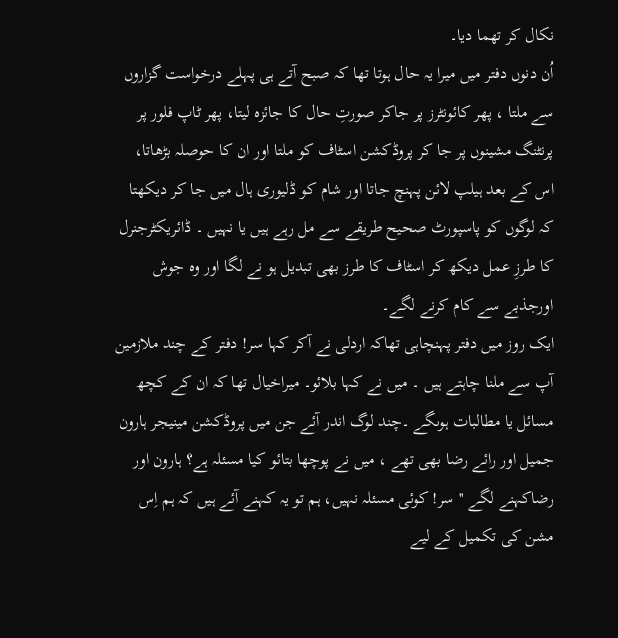نکال کر تھما دیا۔
اُن دنوں دفتر میں میرا یہ حال ہوتا تھا کہ صبح آتے ہی پہلے درخواست گزاروں سے ملتا ، پھر کائونٹرز پر جاکر صورتِ حال کا جائزہ لیتا، پھر ٹاپ فلور پر پرنٹنگ مشینوں پر جا کر پروڈکشن اسٹاف کو ملتا اور ان کا حوصلہ بڑھاتا، اس کے بعد ہیلپ لائن پہنچ جاتا اور شام کو ڈلیوری ہال میں جا کر دیکھتا کہ لوگوں کو پاسپورٹ صحیح طریقے سے مل رہے ہیں یا نہیں ۔ ڈائریکٹرجنرل کا طرزِ عمل دیکھ کر اسٹاف کا طرز بھی تبدیل ہو نے لگا اور وہ جوش اورجذبے سے کام کرنے لگے۔
ایک روز میں دفتر پہنچاہی تھاکہ اردلی نے آکر کہا سر! دفتر کے چند ملازمین آپ سے ملنا چاہتے ہیں ۔ میں نے کہا بلائو۔ میراخیال تھا کہ ان کے کچھ مسائل یا مطالبات ہوںگے ۔چند لوگ اندر آئے جن میں پروڈکشن مینیجر ہارون جمیل اور رائے رضا بھی تھے ، میں نے پوچھا بتائو کیا مسئلہ ہے؟ ہارون اور رضاکہنے لگے ''سر! کوئی مسئلہ نہیں، ہم تو یہ کہنے آئے ہیں کہ ہم اِس مشن کی تکمیل کے لیے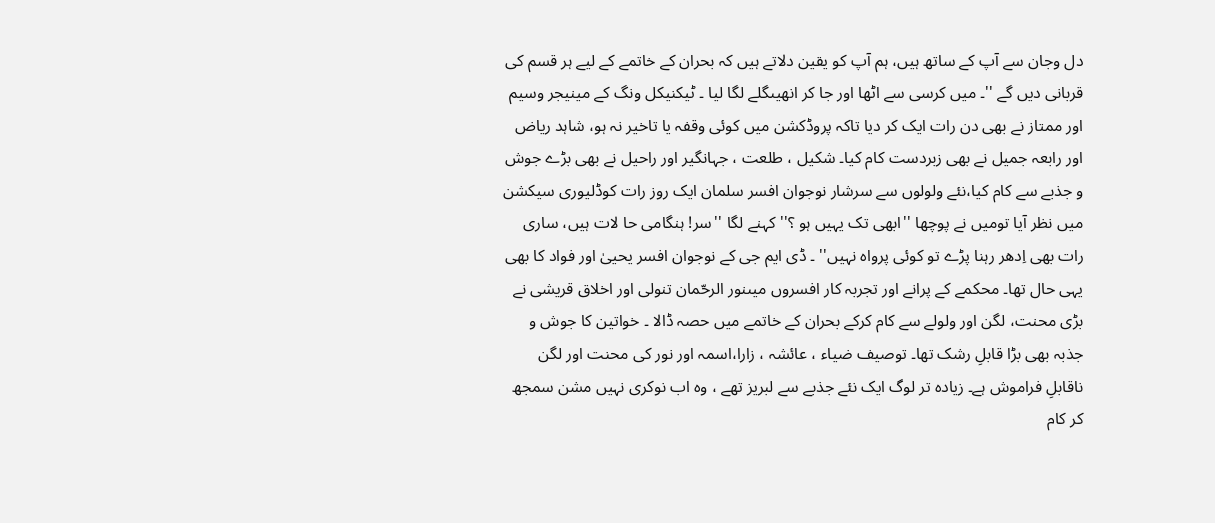دل وجان سے آپ کے ساتھ ہیں، ہم آپ کو یقین دلاتے ہیں کہ بحران کے خاتمے کے لیے ہر قسم کی قربانی دیں گے ''۔ میں کرسی سے اٹھا اور جا کر انھیںگلے لگا لیا ۔ ٹیکنیکل ونگ کے مینیجر وسیم اور ممتاز نے بھی دن رات ایک کر دیا تاکہ پروڈکشن میں کوئی وقفہ یا تاخیر نہ ہو، شاہد ریاض اور رابعہ جمیل نے بھی زبردست کام کیا۔ شکیل ، طلعت ، جہانگیر اور راحیل نے بھی بڑے جوش و جذبے سے کام کیا،نئے ولولوں سے سرشار نوجوان افسر سلمان ایک روز رات کوڈلیوری سیکشن میں نظر آیا تومیں نے پوچھا ''ابھی تک یہیں ہو ؟''کہنے لگا ''سر! ہنگامی حا لات ہیں، ساری رات بھی اِدھر رہنا پڑے تو کوئی پرواہ نہیں'' ۔ ڈی ایم جی کے نوجوان افسر یحییٰ اور فواد کا بھی یہی حال تھا۔ محکمے کے پرانے اور تجربہ کار افسروں میںنور الرحّمان تنولی اور اخلاق قریشی نے بڑی محنت، لگن اور ولولے سے کام کرکے بحران کے خاتمے میں حصہ ڈالا ۔ خواتین کا جوش و جذبہ بھی بڑا قابلِ رشک تھا۔ توصیف ضیاء ، عائشہ ، زارا،اسمہ اور نور کی محنت اور لگن ناقابلِ فراموش ہے۔ زیادہ تر لوگ ایک نئے جذبے سے لبریز تھے ، وہ اب نوکری نہیں مشن سمجھ کر کام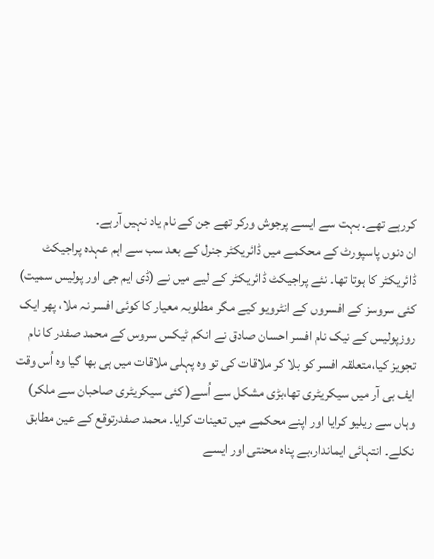کررہے تھے۔ بہت سے ایسے پرجوش ورکر تھے جن کے نام یاد نہیں آرہے۔
ان دنوں پاسپورٹ کے محکمے میں ڈائریکٹر جنرل کے بعد سب سے اہم عہدہ پراجیکٹ ڈائریکٹر کا ہوتا تھا۔ نئے پراجیکٹ ڈائریکٹر کے لیے میں نے (ڈی ایم جی اور پولیس سمیت) کئی سروسز کے افسروں کے انٹرویو کیے مگر مطلوبہ معیار کا کوئی افسر نہ ملا، پھر ایک روزپولیس کے نیک نام افسر احسان صادق نے انکم ٹیکس سروس کے محمد صفدر کا نام تجویز کیا،متعلقہ افسر کو بلا کر ملاقات کی تو وہ پہلی ملاقات میں ہی بھا گیا وہ اُس وقت ایف بی آر میں سیکریٹری تھا،بڑی مشکل سے اُسے( کئی سیکریٹری صاحبان سے ملکر) وہاں سے ریلیو کرایا اور اپنے محکمے میں تعینات کرایا۔ محمد صفدرتوقع کے عین مطابق نکلے۔ انتہائی ایماندار،بے پناہ محنتی اور ایسے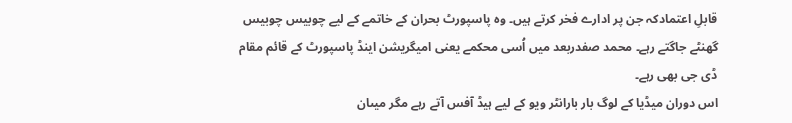قابلِ اعتمادکہ جن پر ادارے فخر کرتے ہیں۔ وہ پاسپورٹ بحران کے خاتمے کے لیے چوبیس چوبیس گھنٹے جاگتے رہے۔ محمد صفدربعد میں اُسی محکمے یعنی امیگریشن اینڈ پاسپورٹ کے قائم مقام ڈی جی بھی رہے۔
اس دوران میڈیا کے لوگ بار بارانٹر ویو کے لیے ہیڈ آفس آتے رہے مگر میںان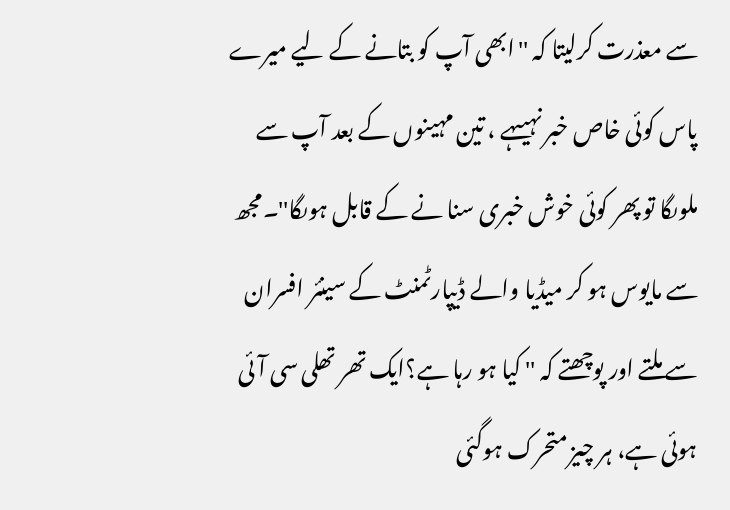سے معذرت کرلیتا کہ ''ابھی آپ کو بتانے کے لیے میرے پاس کوئی خاص خبر نہیںہے ، تین مہینوں کے بعد آپ سے ملوںگا تو پھر کوئی خوش خبری سنا نے کے قابل ہوںگا''۔مجھ سے مایوس ہو کر میڈیا والے ڈیپارٹمنٹ کے سینئر افسران سے ملتے اور پوچھتے کہ '' کیا ہو رہا ہے؟ایک تھر تھلی سی آئی ہوئی ہے، ہر چیز متحرک ہوگئی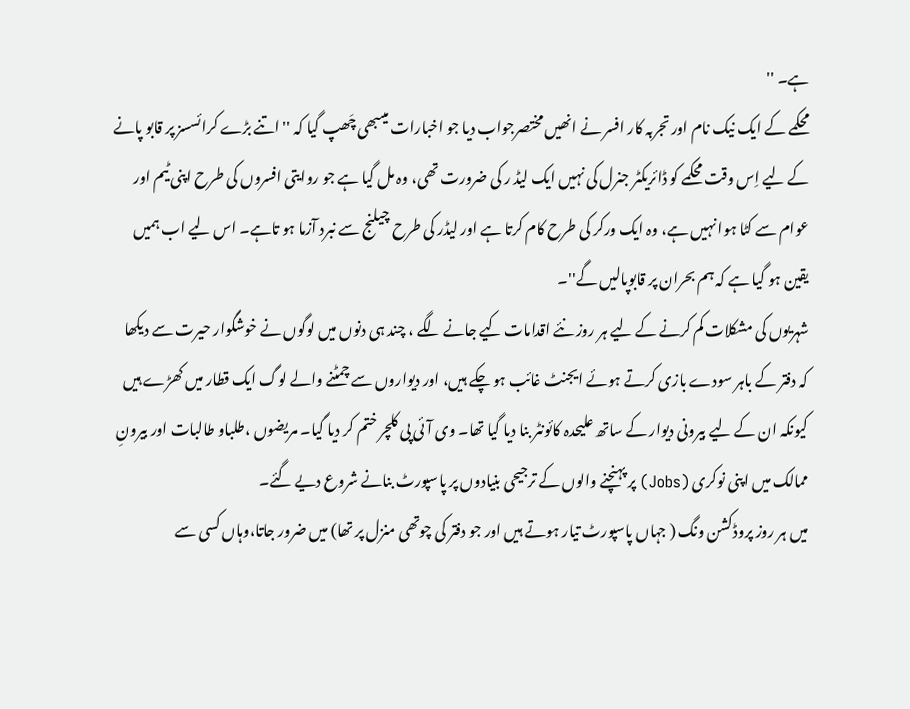ہے۔ ''
محکمے کے ایک نیک نام اور تجربہ کار افسر نے انھیں مختصرجواب دیا جو اخبارات میںبھی چَھپ گیا کہ '' اتنے بڑے کرائسسز پر قابو پانے کے لیے اِس وقت محکمے کو ڈائریکٹر جنرل کی نہیں ایک لیڈ ر کی ضرورت تھی، وہ مل گیا ہے جو روایتی افسروں کی طرح اپنی ٹیم اور عوام سے کٹا ہوا نہیں ہے، وہ ایک ورکر کی طرح کام کرتا ہے اور لیڈر کی طرح چیلنج سے نبرد آزما ہو تاہے۔ اس لیے اب ہمیں یقین ہو گیا ہے کہ ہم بحران پر قابوپالیں گے''۔
شہریوں کی مشکلات کم کرنے کے لیے ہر روز نئے اقدامات کیے جانے لگے ، چند ہی دنوں میں لوگوں نے خوشگوار حیرت سے دیکھا کہ دفتر کے باہر سودے بازی کرتے ہوئے ایجنٹ غائب ہو چکے ہیں، اور دیواروں سے چمٹنے والے لوگ ایک قطار میں کھڑے ہیں کیونکہ ان کے لیے بیرونی دیوار کے ساتھ علیحدہ کائونٹر بنا دیا گیا تھا۔ وی آئی پی کلچر ختم کر دیا گیا۔ مریضوں ،طلباو طالبات اور بیرونِ ممالک میں اپنی نوکری (Jobs) پر پہنچنے والوں کے ترجیحی بنیادوں پر پاسپورٹ بنانے شروع دیے گئے۔
میں ہر روز پروڈکشن ونگ ( جہاں پاسپورٹ تیار ہوتے ہیں اور جو دفتر کی چوتھی منزل پر تھا) میں ضرور جاتا،وہاں کسی سے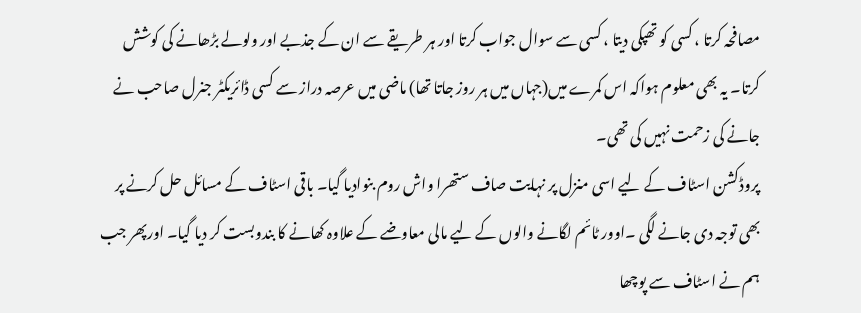مصافحہ کرتا ، کسی کو تھپکی دیتا ، کسی سے سوال جواب کرتا اور ہر طریقے سے ان کے جذبے اور ولولے بڑھانے کی کوشش کرتا۔ یہ بھی معلوم ہواکہ اس کمرے میں(جہاں میں ہر روز جاتا تھا) ماضی میں عرصہ دراز سے کسی ڈائریکٹر جنرل صاحب نے جانے کی زحمت نہیں کی تھی۔
پروڈکشن اسٹاف کے لیے اسی منزل پر نہایت صاف ستھرا واش روم بنوادیا گیا۔ باقی اسٹاف کے مسائل حل کرنے پر بھی توجہ دی جانے لگی ۔اوور ٹائم لگانے والوں کے لیے مالی معاوضے کے علاوہ کھانے کا بندوبست کر دیا گیا۔ اورپھر جب ہم نے اسٹاف سے پوچھا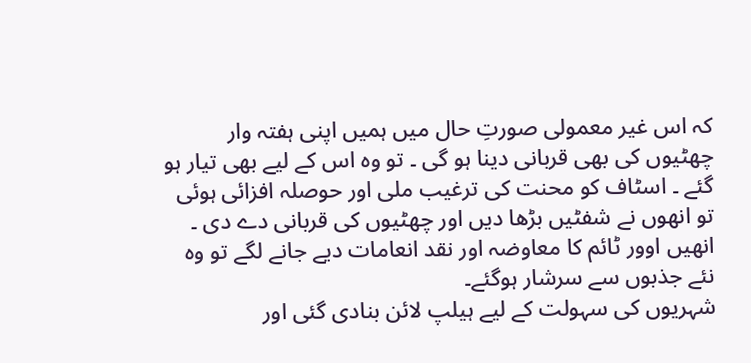کہ اس غیر معمولی صورتِ حال میں ہمیں اپنی ہفتہ وار چھٹیوں کی بھی قربانی دینا ہو گی ۔ تو وہ اس کے لیے بھی تیار ہو گئے ۔ اسٹاف کو محنت کی ترغیب ملی اور حوصلہ افزائی ہوئی تو انھوں نے شفٹیں بڑھا دیں اور چھٹیوں کی قربانی دے دی ۔ انھیں اوور ٹائم کا معاوضہ اور نقد انعامات دیے جانے لگے تو وہ نئے جذبوں سے سرشار ہوگئے۔
شہریوں کی سہولت کے لیے ہیلپ لائن بنادی گئی اور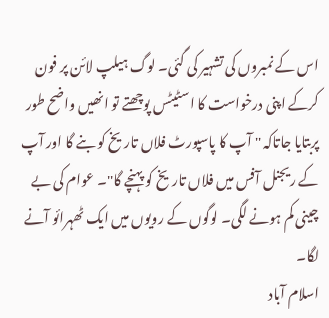اس کے نمبروں کی تشہیر کی گئی۔ لوگ ہیلپ لائن پر فون کرکے اپنی درخواست کا اسٹیٹس پوچھتے تو انھیں واضح طور پربتایا جاتاکہ '' آپ کا پاسپورٹ فلاں تاریخ کو بنے گا اور آپ کے ریجنل آفس میں فلاں تاریخ کو پہنچے گا''۔ عوام کی بے چینی کم ہونے لگی۔ لوگوں کے رویوں میں ایک ٹھہرائو آنے لگا۔
اسلام آباد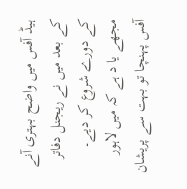ہیڈ آفس میں واضح بہتری آنے کے بعد میں نے ریجنل دفاتر کے دورے شروع کر دیے۔ مجھے یا د ہے کہ میں لاہور آفس پہنچا تو بہت سے پریشان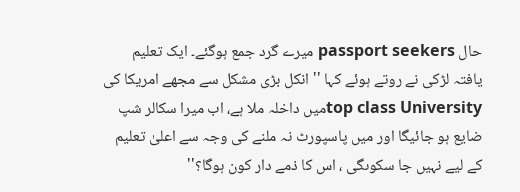حال passport seekers میرے گرد جمع ہوگئے۔ ایک تعلیم یافتہ لڑکی نے روتے ہوئے کہا '' انکل بڑی مشکل سے مجھے امریکا کی top class Universityمیں داخلہ ملا ہے، اب میرا سکالر شپ ضایع ہو جائیگا اور میں پاسپورٹ نہ ملنے کی وجہ سے اعلیٰ تعلیم کے لیے نہیں جا سکوںگی ، اس کا ذمے دار کون ہوگا؟''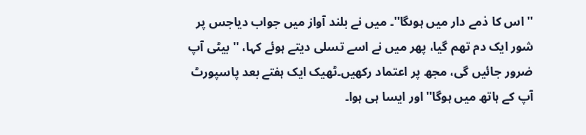''اس کا ذمے دار میں ہوںگا''۔ میں نے بلند آواز میں جواب دیاجس پر شور ایک دم تھم گیا، پھر میں نے اسے تسلی دیتے ہوئے کہا، '' بیٹی آپ ضرور جائیں گی، مجھ پر اعتماد رکھیں۔ٹھیک ایک ہفتے بعد پاسپورٹ آپ کے ہاتھ میں ہوگا'' اور ایسا ہی ہوا۔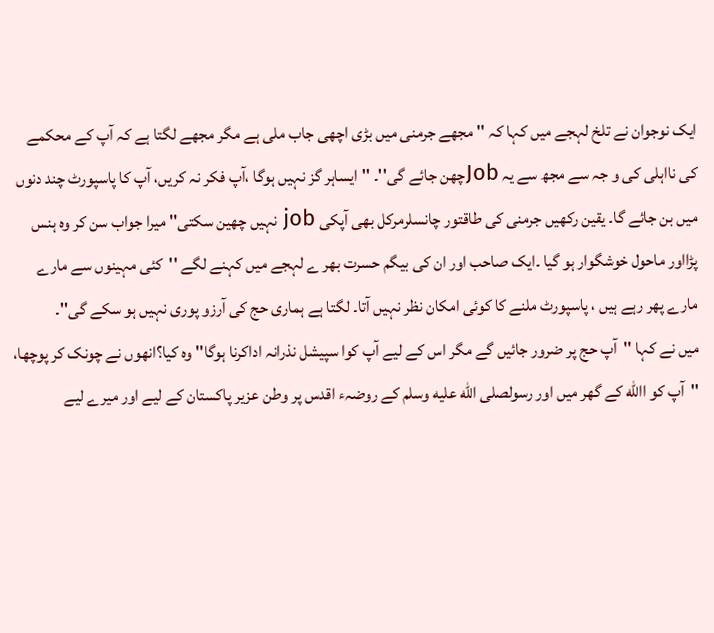ایک نوجوان نے تلخ لہجے میں کہا کہ '' مجھے جرمنی میں بڑی اچھی جاب ملی ہے مگر مجھے لگتا ہے کہ آپ کے محکمے کی نااہلی کی و جہ سے مجھ سے یہ Jobچھن جائے گی''۔ ''ایساہر گز نہیں ہوگا ،آپ فکر نہ کریں، آپ کا پاسپورٹ چند دنوں میں بن جائے گا۔ یقین رکھیں جرمنی کی طاقتور چانسلرمرکل بھی آپکی job نہیں چھین سکتی'' میرا جواب سن کر وہ ہنس پڑااور ماحول خوشگوار ہو گیا ۔ایک صاحب اور ان کی بیگم حسرت بھر ے لہجے میں کہنے لگے ''کئی مہینوں سے مارے مارے پھر رہے ہیں ، پاسپورٹ ملنے کا کوئی امکان نظر نہیں آتا۔ لگتا ہے ہماری حج کی آرزو پوری نہیں ہو سکے گی''۔
میں نے کہا ''آپ حج پر ضرور جائیں گے مگر اس کے لیے آپ کوا سپیشل نذرانہ اداکرنا ہوگا'' وہ کیا؟انھوں نے چونک کر پوچھا، ''آپ کو االله کے گھر میں اور رسولصلى الله عليه وسلم کے روضہء اقدس پر وطن عزیر پاکستان کے لیے اور میرے لیے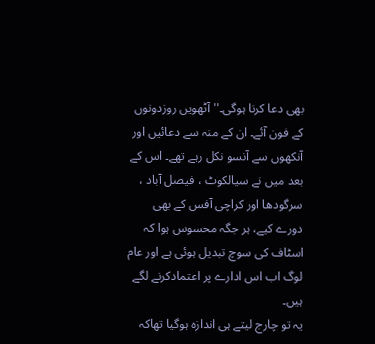بھی دعا کرنا ہوگی۔'' آٹھویں روزدونوں کے فون آئے۔ ان کے منہ سے دعائیں اور آنکھوں سے آنسو نکل رہے تھے۔ اس کے بعد میں نے سیالکوٹ ، فیصل آباد ، سرگودھا اور کراچی آفس کے بھی دورے کیے، ہر جگہ محسوس ہوا کہ اسٹاف کی سوچ تبدیل ہوئی ہے اور عام لوگ اب اس ادارے پر اعتمادکرنے لگے ہیں۔
یہ تو چارج لیتے ہی اندازہ ہوگیا تھاکہ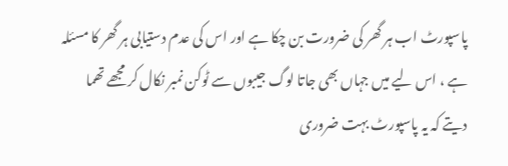پاسپورٹ اب ہر گھر کی ضرورت بن چکا ہے اور اس کی عدم دستیابی ہر گھر کا مسئلہ ہے ، اس لیے میں جہاں بھی جاتا لوگ جیبوں سے ٹوکن نمبر نکال کر مجھے تھما دیتے کہ یہ پاسپورٹ بہت ضروری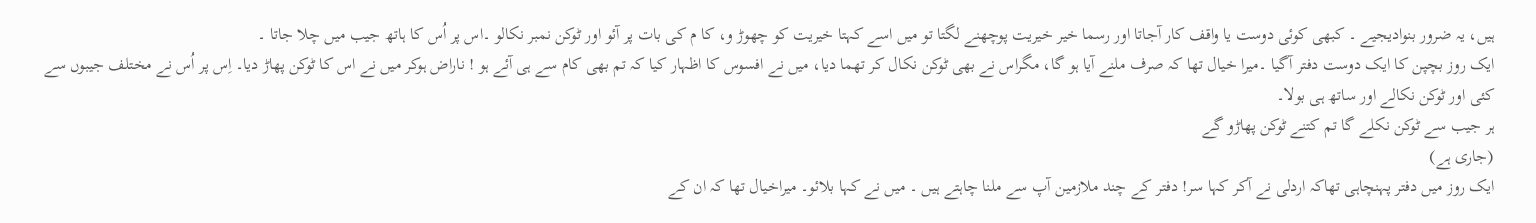ہیں، یہ ضرور بنوادیجیے ۔ کبھی کوئی دوست یا واقف کار آجاتا اور رسما خیر خیریت پوچھنے لگتا تو میں اسے کہتا خیریت کو چھوڑ و، کا م کی بات پر آئو اور ٹوکن نمبر نکالو ۔اس پر اُس کا ہاتھ جیب میں چلا جاتا ۔
ایک روز بچپن کا ایک دوست دفتر آگیا ۔میرا خیال تھا کہ صرف ملنے آیا ہو گا، مگراس نے بھی ٹوکن نکال کر تھما دیا، میں نے افسوس کا اظہار کیا کہ تم بھی کام سے ہی آئے ہو ! ناراض ہوکر میں نے اس کا ٹوکن پھاڑ دیا۔ اِس پر اُس نے مختلف جیبوں سے کئی اور ٹوکن نکالے اور ساتھ ہی بولا۔
ہر جیب سے ٹوکن نکلے گا تم کتنے ٹوکن پھاڑو گے
(جاری ہے)
ایک روز میں دفتر پہنچاہی تھاکہ اردلی نے آکر کہا سر! دفتر کے چند ملازمین آپ سے ملنا چاہتے ہیں ۔ میں نے کہا بلائو۔ میراخیال تھا کہ ان کے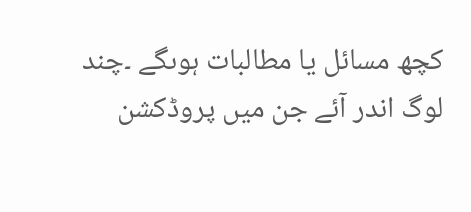کچھ مسائل یا مطالبات ہوںگے ۔چند لوگ اندر آئے جن میں پروڈکشن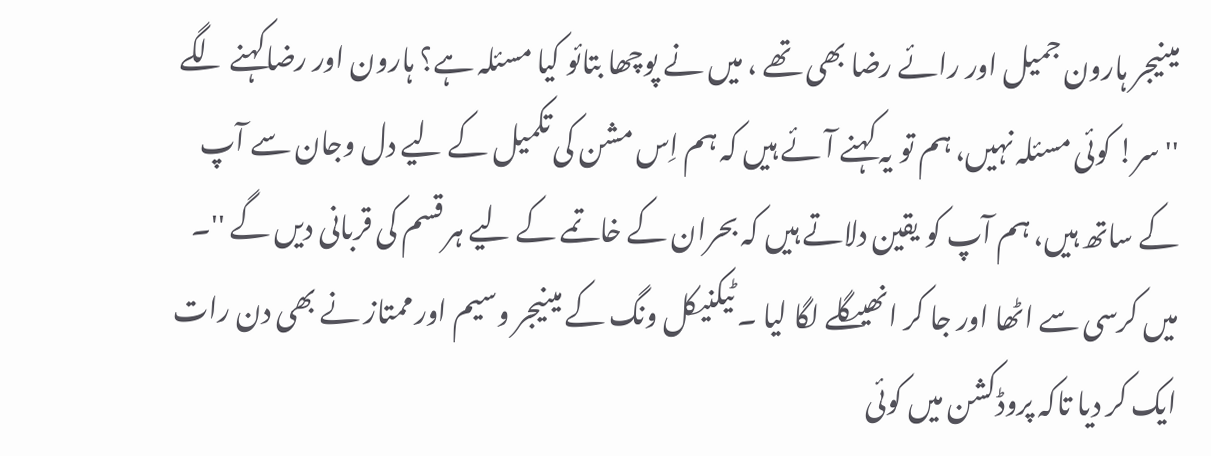مینیجر ہارون جمیل اور رائے رضا بھی تھے ، میں نے پوچھا بتائو کیا مسئلہ ہے؟ ہارون اور رضاکہنے لگے ''سر! کوئی مسئلہ نہیں، ہم تو یہ کہنے آئے ہیں کہ ہم اِس مشن کی تکمیل کے لیے دل وجان سے آپ کے ساتھ ہیں، ہم آپ کو یقین دلاتے ہیں کہ بحران کے خاتمے کے لیے ہر قسم کی قربانی دیں گے ''۔ میں کرسی سے اٹھا اور جا کر انھیںگلے لگا لیا ۔ ٹیکنیکل ونگ کے مینیجر وسیم اور ممتاز نے بھی دن رات ایک کر دیا تاکہ پروڈکشن میں کوئی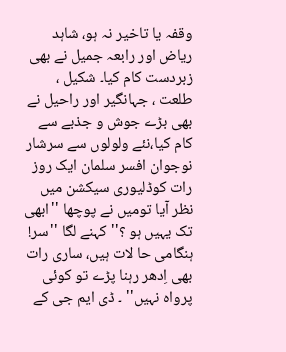وقفہ یا تاخیر نہ ہو، شاہد ریاض اور رابعہ جمیل نے بھی زبردست کام کیا۔ شکیل ، طلعت ، جہانگیر اور راحیل نے بھی بڑے جوش و جذبے سے کام کیا،نئے ولولوں سے سرشار نوجوان افسر سلمان ایک روز رات کوڈلیوری سیکشن میں نظر آیا تومیں نے پوچھا ''ابھی تک یہیں ہو ؟''کہنے لگا ''سر! ہنگامی حا لات ہیں، ساری رات بھی اِدھر رہنا پڑے تو کوئی پرواہ نہیں'' ۔ ڈی ایم جی کے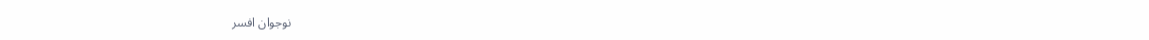نوجوان افسر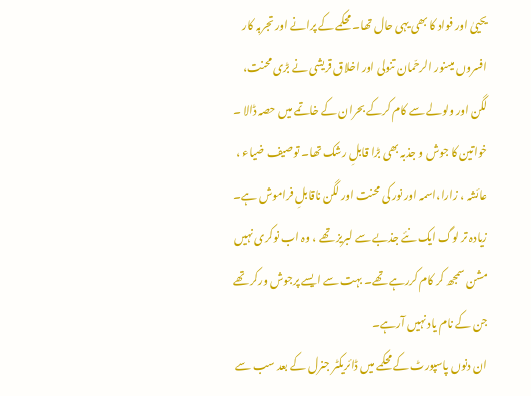یحییٰ اور فواد کا بھی یہی حال تھا۔ محکمے کے پرانے اور تجربہ کار افسروں میںنور الرحّمان تنولی اور اخلاق قریشی نے بڑی محنت، لگن اور ولولے سے کام کرکے بحران کے خاتمے میں حصہ ڈالا ۔ خواتین کا جوش و جذبہ بھی بڑا قابلِ رشک تھا۔ توصیف ضیاء ، عائشہ ، زارا،اسمہ اور نور کی محنت اور لگن ناقابلِ فراموش ہے۔ زیادہ تر لوگ ایک نئے جذبے سے لبریز تھے ، وہ اب نوکری نہیں مشن سمجھ کر کام کررہے تھے۔ بہت سے ایسے پرجوش ورکر تھے جن کے نام یاد نہیں آرہے۔
ان دنوں پاسپورٹ کے محکمے میں ڈائریکٹر جنرل کے بعد سب سے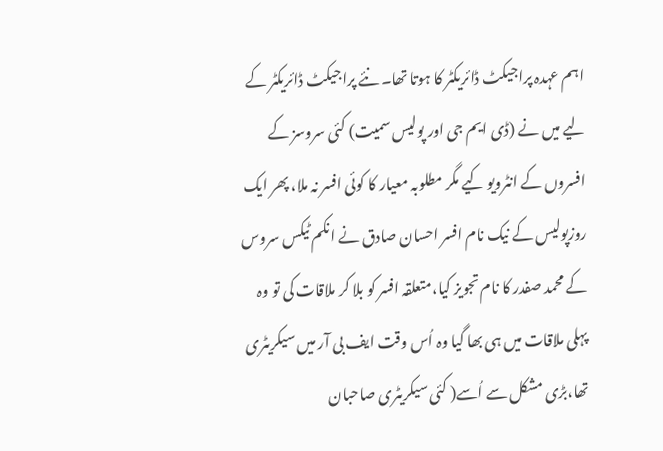اہم عہدہ پراجیکٹ ڈائریکٹر کا ہوتا تھا۔ نئے پراجیکٹ ڈائریکٹر کے لیے میں نے (ڈی ایم جی اور پولیس سمیت) کئی سروسز کے افسروں کے انٹرویو کیے مگر مطلوبہ معیار کا کوئی افسر نہ ملا، پھر ایک روزپولیس کے نیک نام افسر احسان صادق نے انکم ٹیکس سروس کے محمد صفدر کا نام تجویز کیا،متعلقہ افسر کو بلا کر ملاقات کی تو وہ پہلی ملاقات میں ہی بھا گیا وہ اُس وقت ایف بی آر میں سیکریٹری تھا،بڑی مشکل سے اُسے( کئی سیکریٹری صاحبان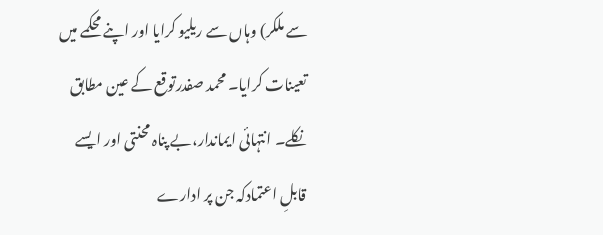سے ملکر) وہاں سے ریلیو کرایا اور اپنے محکمے میں تعینات کرایا۔ محمد صفدرتوقع کے عین مطابق نکلے۔ انتہائی ایماندار،بے پناہ محنتی اور ایسے قابلِ اعتمادکہ جن پر ادارے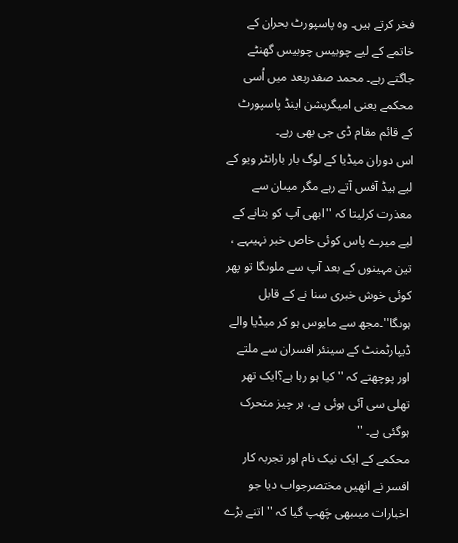فخر کرتے ہیں۔ وہ پاسپورٹ بحران کے خاتمے کے لیے چوبیس چوبیس گھنٹے جاگتے رہے۔ محمد صفدربعد میں اُسی محکمے یعنی امیگریشن اینڈ پاسپورٹ کے قائم مقام ڈی جی بھی رہے۔
اس دوران میڈیا کے لوگ بار بارانٹر ویو کے لیے ہیڈ آفس آتے رہے مگر میںان سے معذرت کرلیتا کہ ''ابھی آپ کو بتانے کے لیے میرے پاس کوئی خاص خبر نہیںہے ، تین مہینوں کے بعد آپ سے ملوںگا تو پھر کوئی خوش خبری سنا نے کے قابل ہوںگا''۔مجھ سے مایوس ہو کر میڈیا والے ڈیپارٹمنٹ کے سینئر افسران سے ملتے اور پوچھتے کہ '' کیا ہو رہا ہے؟ایک تھر تھلی سی آئی ہوئی ہے، ہر چیز متحرک ہوگئی ہے۔ ''
محکمے کے ایک نیک نام اور تجربہ کار افسر نے انھیں مختصرجواب دیا جو اخبارات میںبھی چَھپ گیا کہ '' اتنے بڑے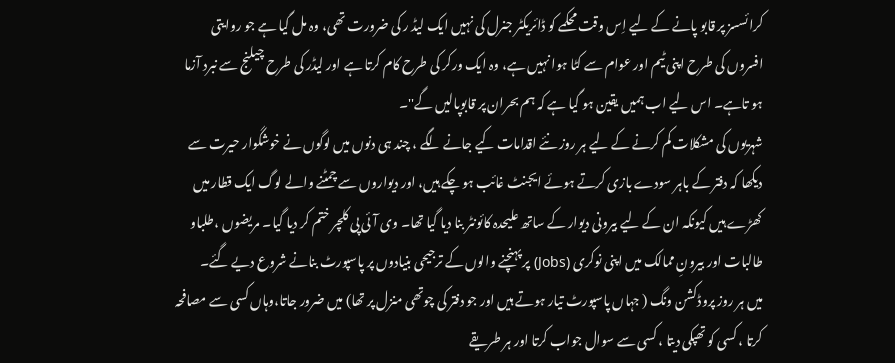کرائسسز پر قابو پانے کے لیے اِس وقت محکمے کو ڈائریکٹر جنرل کی نہیں ایک لیڈ ر کی ضرورت تھی، وہ مل گیا ہے جو روایتی افسروں کی طرح اپنی ٹیم اور عوام سے کٹا ہوا نہیں ہے، وہ ایک ورکر کی طرح کام کرتا ہے اور لیڈر کی طرح چیلنج سے نبرد آزما ہو تاہے۔ اس لیے اب ہمیں یقین ہو گیا ہے کہ ہم بحران پر قابوپالیں گے''۔
شہریوں کی مشکلات کم کرنے کے لیے ہر روز نئے اقدامات کیے جانے لگے ، چند ہی دنوں میں لوگوں نے خوشگوار حیرت سے دیکھا کہ دفتر کے باہر سودے بازی کرتے ہوئے ایجنٹ غائب ہو چکے ہیں، اور دیواروں سے چمٹنے والے لوگ ایک قطار میں کھڑے ہیں کیونکہ ان کے لیے بیرونی دیوار کے ساتھ علیحدہ کائونٹر بنا دیا گیا تھا۔ وی آئی پی کلچر ختم کر دیا گیا۔ مریضوں ،طلباو طالبات اور بیرونِ ممالک میں اپنی نوکری (Jobs) پر پہنچنے والوں کے ترجیحی بنیادوں پر پاسپورٹ بنانے شروع دیے گئے۔
میں ہر روز پروڈکشن ونگ ( جہاں پاسپورٹ تیار ہوتے ہیں اور جو دفتر کی چوتھی منزل پر تھا) میں ضرور جاتا،وہاں کسی سے مصافحہ کرتا ، کسی کو تھپکی دیتا ، کسی سے سوال جواب کرتا اور ہر طریقے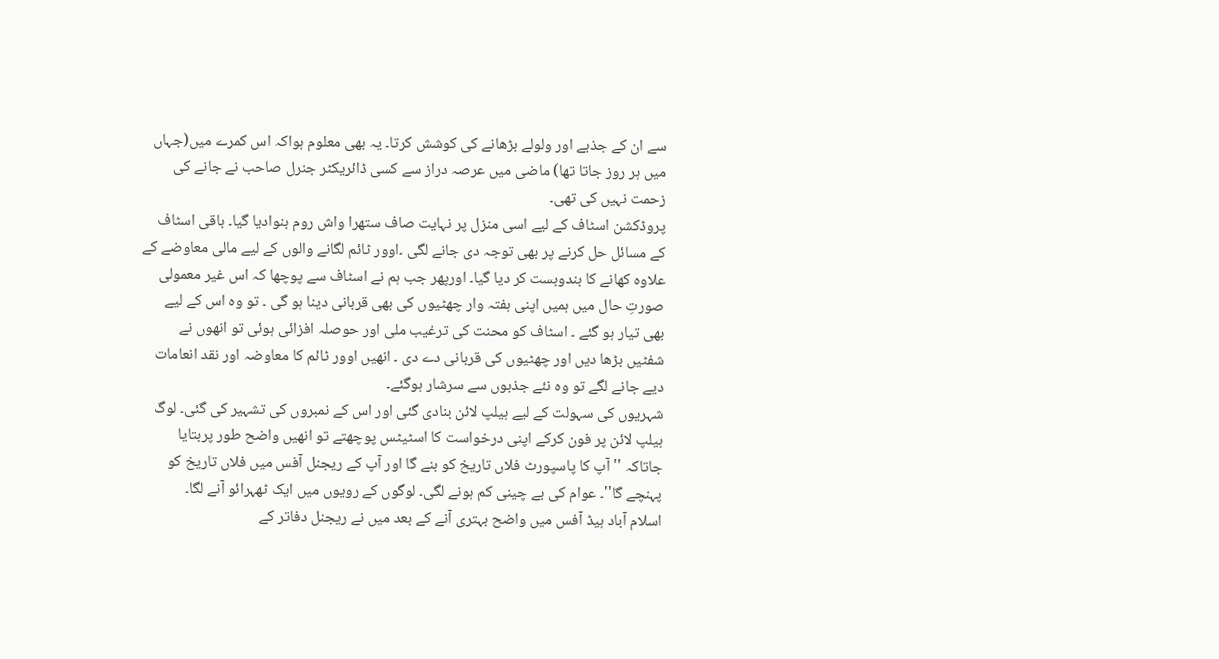سے ان کے جذبے اور ولولے بڑھانے کی کوشش کرتا۔ یہ بھی معلوم ہواکہ اس کمرے میں(جہاں میں ہر روز جاتا تھا) ماضی میں عرصہ دراز سے کسی ڈائریکٹر جنرل صاحب نے جانے کی زحمت نہیں کی تھی۔
پروڈکشن اسٹاف کے لیے اسی منزل پر نہایت صاف ستھرا واش روم بنوادیا گیا۔ باقی اسٹاف کے مسائل حل کرنے پر بھی توجہ دی جانے لگی ۔اوور ٹائم لگانے والوں کے لیے مالی معاوضے کے علاوہ کھانے کا بندوبست کر دیا گیا۔ اورپھر جب ہم نے اسٹاف سے پوچھا کہ اس غیر معمولی صورتِ حال میں ہمیں اپنی ہفتہ وار چھٹیوں کی بھی قربانی دینا ہو گی ۔ تو وہ اس کے لیے بھی تیار ہو گئے ۔ اسٹاف کو محنت کی ترغیب ملی اور حوصلہ افزائی ہوئی تو انھوں نے شفٹیں بڑھا دیں اور چھٹیوں کی قربانی دے دی ۔ انھیں اوور ٹائم کا معاوضہ اور نقد انعامات دیے جانے لگے تو وہ نئے جذبوں سے سرشار ہوگئے۔
شہریوں کی سہولت کے لیے ہیلپ لائن بنادی گئی اور اس کے نمبروں کی تشہیر کی گئی۔ لوگ ہیلپ لائن پر فون کرکے اپنی درخواست کا اسٹیٹس پوچھتے تو انھیں واضح طور پربتایا جاتاکہ '' آپ کا پاسپورٹ فلاں تاریخ کو بنے گا اور آپ کے ریجنل آفس میں فلاں تاریخ کو پہنچے گا''۔ عوام کی بے چینی کم ہونے لگی۔ لوگوں کے رویوں میں ایک ٹھہرائو آنے لگا۔
اسلام آباد ہیڈ آفس میں واضح بہتری آنے کے بعد میں نے ریجنل دفاتر کے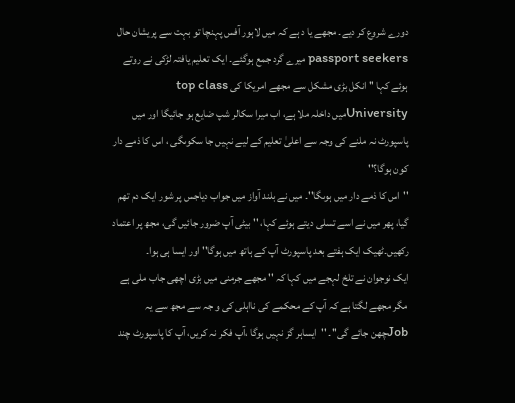دورے شروع کر دیے۔ مجھے یا د ہے کہ میں لاہور آفس پہنچا تو بہت سے پریشان حال passport seekers میرے گرد جمع ہوگئے۔ ایک تعلیم یافتہ لڑکی نے روتے ہوئے کہا '' انکل بڑی مشکل سے مجھے امریکا کی top class Universityمیں داخلہ ملا ہے، اب میرا سکالر شپ ضایع ہو جائیگا اور میں پاسپورٹ نہ ملنے کی وجہ سے اعلیٰ تعلیم کے لیے نہیں جا سکوںگی ، اس کا ذمے دار کون ہوگا؟''
''اس کا ذمے دار میں ہوںگا''۔ میں نے بلند آواز میں جواب دیاجس پر شور ایک دم تھم گیا، پھر میں نے اسے تسلی دیتے ہوئے کہا، '' بیٹی آپ ضرور جائیں گی، مجھ پر اعتماد رکھیں۔ٹھیک ایک ہفتے بعد پاسپورٹ آپ کے ہاتھ میں ہوگا'' اور ایسا ہی ہوا۔
ایک نوجوان نے تلخ لہجے میں کہا کہ '' مجھے جرمنی میں بڑی اچھی جاب ملی ہے مگر مجھے لگتا ہے کہ آپ کے محکمے کی نااہلی کی و جہ سے مجھ سے یہ Jobچھن جائے گی''۔ ''ایساہر گز نہیں ہوگا ،آپ فکر نہ کریں، آپ کا پاسپورٹ چند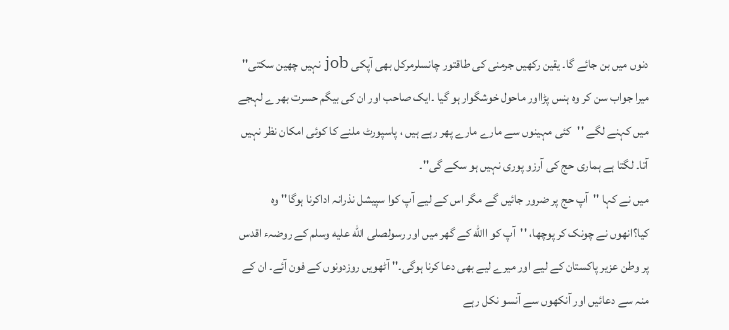دنوں میں بن جائے گا۔ یقین رکھیں جرمنی کی طاقتور چانسلرمرکل بھی آپکی job نہیں چھین سکتی'' میرا جواب سن کر وہ ہنس پڑااور ماحول خوشگوار ہو گیا ۔ایک صاحب اور ان کی بیگم حسرت بھر ے لہجے میں کہنے لگے ''کئی مہینوں سے مارے مارے پھر رہے ہیں ، پاسپورٹ ملنے کا کوئی امکان نظر نہیں آتا۔ لگتا ہے ہماری حج کی آرزو پوری نہیں ہو سکے گی''۔
میں نے کہا ''آپ حج پر ضرور جائیں گے مگر اس کے لیے آپ کوا سپیشل نذرانہ اداکرنا ہوگا'' وہ کیا؟انھوں نے چونک کر پوچھا، ''آپ کو االله کے گھر میں اور رسولصلى الله عليه وسلم کے روضہء اقدس پر وطن عزیر پاکستان کے لیے اور میرے لیے بھی دعا کرنا ہوگی۔'' آٹھویں روزدونوں کے فون آئے۔ ان کے منہ سے دعائیں اور آنکھوں سے آنسو نکل رہے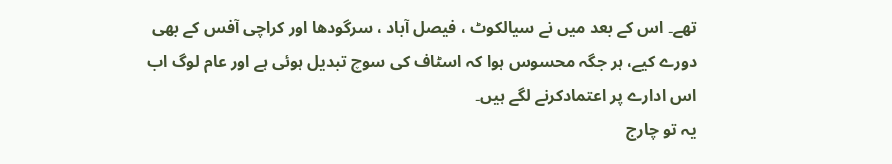تھے۔ اس کے بعد میں نے سیالکوٹ ، فیصل آباد ، سرگودھا اور کراچی آفس کے بھی دورے کیے، ہر جگہ محسوس ہوا کہ اسٹاف کی سوچ تبدیل ہوئی ہے اور عام لوگ اب اس ادارے پر اعتمادکرنے لگے ہیں۔
یہ تو چارج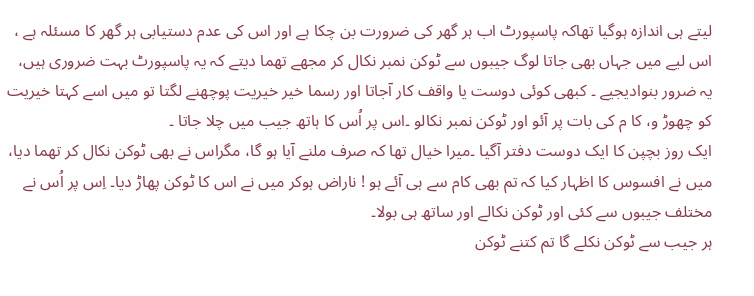لیتے ہی اندازہ ہوگیا تھاکہ پاسپورٹ اب ہر گھر کی ضرورت بن چکا ہے اور اس کی عدم دستیابی ہر گھر کا مسئلہ ہے ، اس لیے میں جہاں بھی جاتا لوگ جیبوں سے ٹوکن نمبر نکال کر مجھے تھما دیتے کہ یہ پاسپورٹ بہت ضروری ہیں، یہ ضرور بنوادیجیے ۔ کبھی کوئی دوست یا واقف کار آجاتا اور رسما خیر خیریت پوچھنے لگتا تو میں اسے کہتا خیریت کو چھوڑ و، کا م کی بات پر آئو اور ٹوکن نمبر نکالو ۔اس پر اُس کا ہاتھ جیب میں چلا جاتا ۔
ایک روز بچپن کا ایک دوست دفتر آگیا ۔میرا خیال تھا کہ صرف ملنے آیا ہو گا، مگراس نے بھی ٹوکن نکال کر تھما دیا، میں نے افسوس کا اظہار کیا کہ تم بھی کام سے ہی آئے ہو ! ناراض ہوکر میں نے اس کا ٹوکن پھاڑ دیا۔ اِس پر اُس نے مختلف جیبوں سے کئی اور ٹوکن نکالے اور ساتھ ہی بولا۔
ہر جیب سے ٹوکن نکلے گا تم کتنے ٹوکن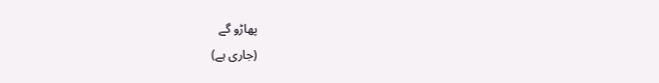پھاڑو گے
(جاری ہے)